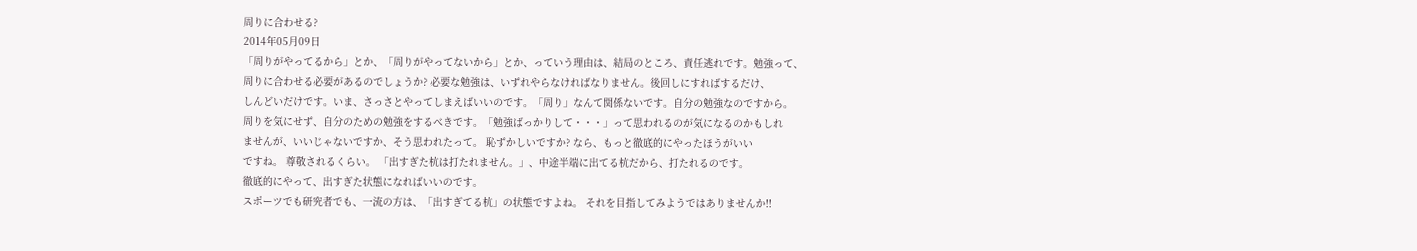周りに合わせる?
2014年05月09日
「周りがやってるから」とか、「周りがやってないから」とか、っていう理由は、結局のところ、責任逃れです。勉強って、
周りに合わせる必要があるのでしょうか? 必要な勉強は、いずれやらなければなりません。後回しにすればするだけ、
しんどいだけです。いま、さっさとやってしまえばいいのです。「周り」なんて関係ないです。自分の勉強なのですから。
周りを気にせず、自分のための勉強をするべきです。「勉強ばっかりして・・・」って思われるのが気になるのかもしれ
ませんが、いいじゃないですか、そう思われたって。 恥ずかしいですか? なら、もっと徹底的にやったほうがいい
ですね。 尊敬されるくらい。 「出すぎた杭は打たれません。」、中途半端に出てる杭だから、打たれるのです。
徹底的にやって、出すぎた状態になればいいのです。
スポーツでも研究者でも、一流の方は、「出すぎてる杭」の状態ですよね。 それを目指してみようではありませんか!!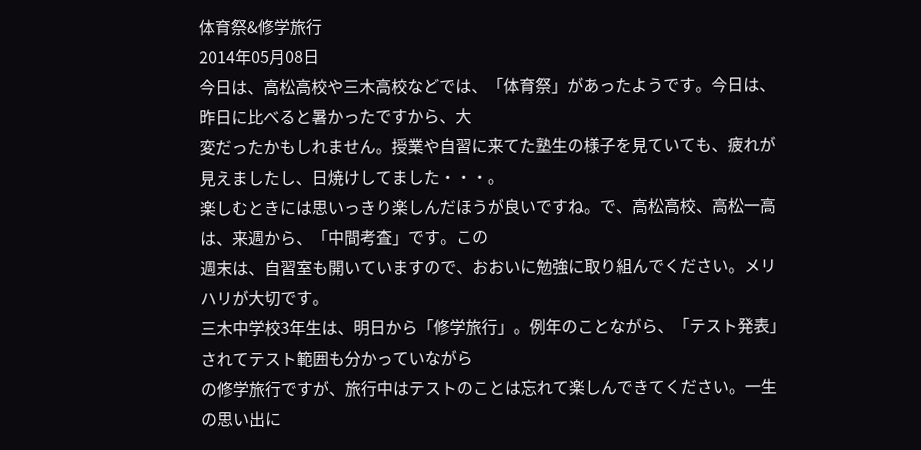体育祭&修学旅行
2014年05月08日
今日は、高松高校や三木高校などでは、「体育祭」があったようです。今日は、昨日に比べると暑かったですから、大
変だったかもしれません。授業や自習に来てた塾生の様子を見ていても、疲れが見えましたし、日焼けしてました・・・。
楽しむときには思いっきり楽しんだほうが良いですね。で、高松高校、高松一高は、来週から、「中間考査」です。この
週末は、自習室も開いていますので、おおいに勉強に取り組んでください。メリハリが大切です。
三木中学校3年生は、明日から「修学旅行」。例年のことながら、「テスト発表」されてテスト範囲も分かっていながら
の修学旅行ですが、旅行中はテストのことは忘れて楽しんできてください。一生の思い出に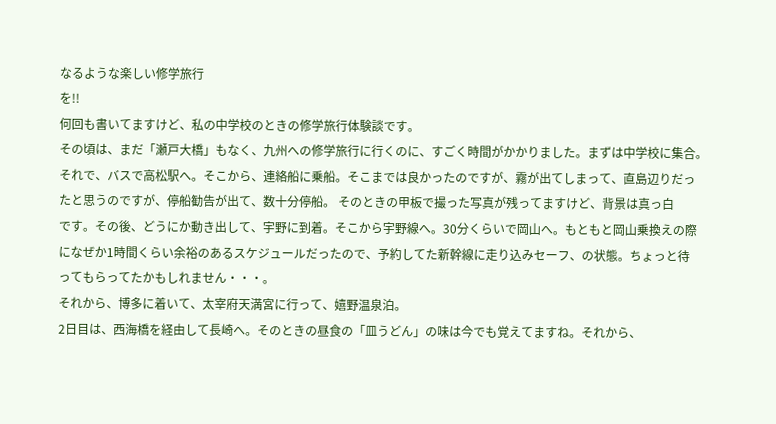なるような楽しい修学旅行
を!!
何回も書いてますけど、私の中学校のときの修学旅行体験談です。
その頃は、まだ「瀬戸大橋」もなく、九州への修学旅行に行くのに、すごく時間がかかりました。まずは中学校に集合。
それで、バスで高松駅へ。そこから、連絡船に乗船。そこまでは良かったのですが、霧が出てしまって、直島辺りだっ
たと思うのですが、停船勧告が出て、数十分停船。 そのときの甲板で撮った写真が残ってますけど、背景は真っ白
です。その後、どうにか動き出して、宇野に到着。そこから宇野線へ。30分くらいで岡山へ。もともと岡山乗換えの際
になぜか1時間くらい余裕のあるスケジュールだったので、予約してた新幹線に走り込みセーフ、の状態。ちょっと待
ってもらってたかもしれません・・・。
それから、博多に着いて、太宰府天満宮に行って、嬉野温泉泊。
2日目は、西海橋を経由して長崎へ。そのときの昼食の「皿うどん」の味は今でも覚えてますね。それから、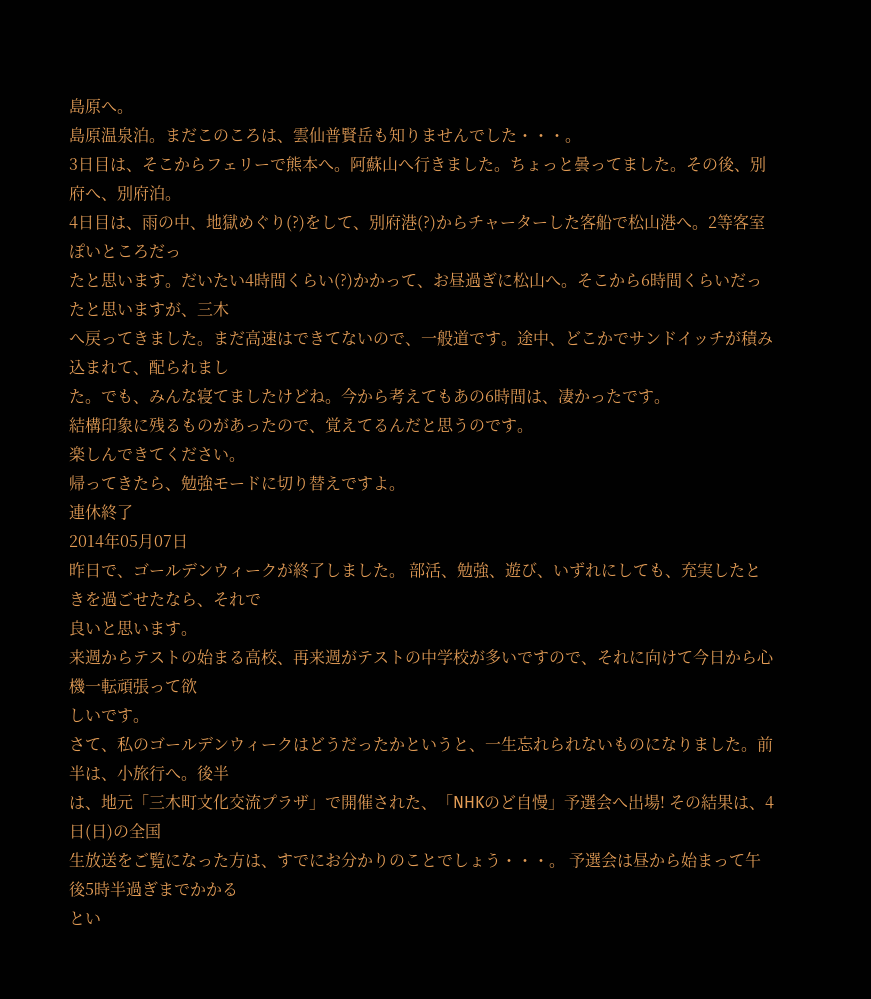島原へ。
島原温泉泊。まだこのころは、雲仙普賢岳も知りませんでした・・・。
3日目は、そこからフェリーで熊本へ。阿蘇山へ行きました。ちょっと曇ってました。その後、別府へ、別府泊。
4日目は、雨の中、地獄めぐり(?)をして、別府港(?)からチャーターした客船で松山港へ。2等客室ぽいところだっ
たと思います。だいたい4時間くらい(?)かかって、お昼過ぎに松山へ。そこから6時間くらいだったと思いますが、三木
へ戻ってきました。まだ高速はできてないので、一般道です。途中、どこかでサンドイッチが積み込まれて、配られまし
た。でも、みんな寝てましたけどね。今から考えてもあの6時間は、凄かったです。
結構印象に残るものがあったので、覚えてるんだと思うのです。
楽しんできてください。
帰ってきたら、勉強モードに切り替えですよ。
連休終了
2014年05月07日
昨日で、ゴールデンウィークが終了しました。 部活、勉強、遊び、いずれにしても、充実したときを過ごせたなら、それで
良いと思います。
来週からテストの始まる高校、再来週がテストの中学校が多いですので、それに向けて今日から心機一転頑張って欲
しいです。
さて、私のゴールデンウィークはどうだったかというと、一生忘れられないものになりました。前半は、小旅行へ。後半
は、地元「三木町文化交流プラザ」で開催された、「NHKのど自慢」予選会へ出場! その結果は、4日(日)の全国
生放送をご覧になった方は、すでにお分かりのことでしょう・・・。 予選会は昼から始まって午後5時半過ぎまでかかる
とい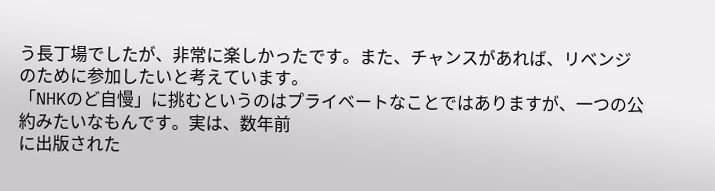う長丁場でしたが、非常に楽しかったです。また、チャンスがあれば、リベンジのために参加したいと考えています。
「NHKのど自慢」に挑むというのはプライベートなことではありますが、一つの公約みたいなもんです。実は、数年前
に出版された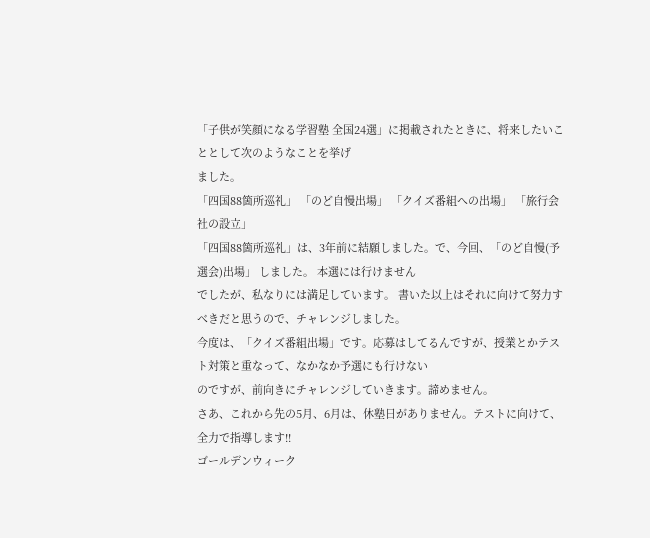「子供が笑顔になる学習塾 全国24選」に掲載されたときに、将来したいこととして次のようなことを挙げ
ました。
「四国88箇所巡礼」 「のど自慢出場」 「クイズ番組への出場」 「旅行会社の設立」
「四国88箇所巡礼」は、3年前に結願しました。で、今回、「のど自慢(予選会)出場」 しました。 本選には行けません
でしたが、私なりには満足しています。 書いた以上はそれに向けて努力すべきだと思うので、チャレンジしました。
今度は、「クイズ番組出場」です。応募はしてるんですが、授業とかテスト対策と重なって、なかなか予選にも行けない
のですが、前向きにチャレンジしていきます。諦めません。
さあ、これから先の5月、6月は、休塾日がありません。テストに向けて、全力で指導します!!
ゴールデンウィーク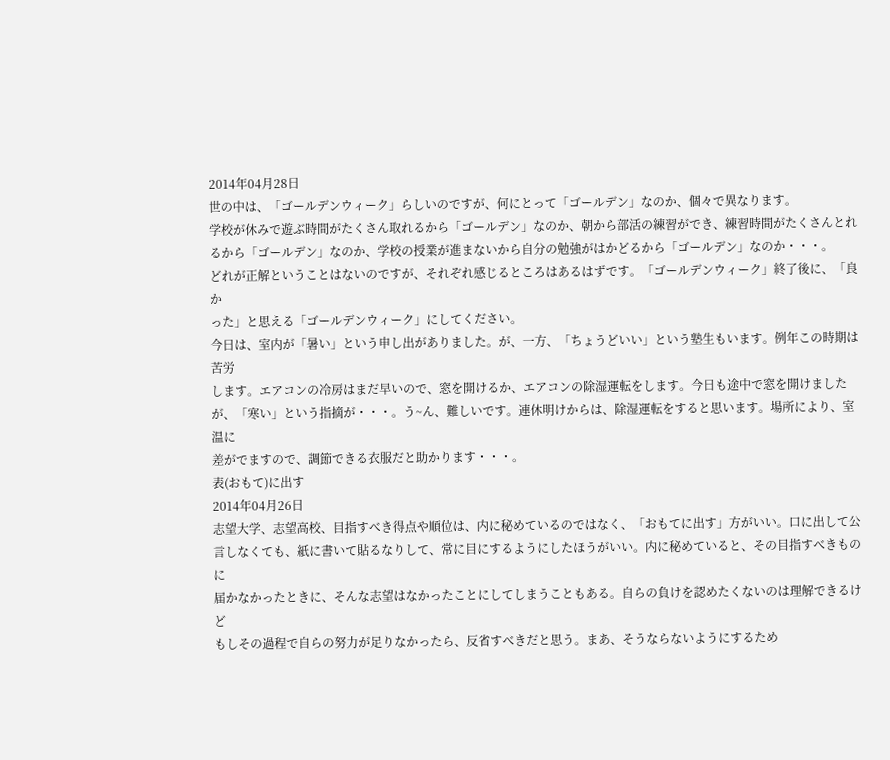2014年04月28日
世の中は、「ゴールデンウィーク」らしいのですが、何にとって「ゴールデン」なのか、個々で異なります。
学校が休みで遊ぶ時間がたくさん取れるから「ゴールデン」なのか、朝から部活の練習ができ、練習時間がたくさんとれ
るから「ゴールデン」なのか、学校の授業が進まないから自分の勉強がはかどるから「ゴールデン」なのか・・・。
どれが正解ということはないのですが、それぞれ感じるところはあるはずです。「ゴールデンウィーク」終了後に、「良か
った」と思える「ゴールデンウィーク」にしてください。
今日は、室内が「暑い」という申し出がありました。が、一方、「ちょうどいい」という塾生もいます。例年この時期は苦労
します。エアコンの冷房はまだ早いので、窓を開けるか、エアコンの除湿運転をします。今日も途中で窓を開けました
が、「寒い」という指摘が・・・。う~ん、難しいです。連休明けからは、除湿運転をすると思います。場所により、室温に
差がでますので、調節できる衣服だと助かります・・・。
表(おもて)に出す
2014年04月26日
志望大学、志望高校、目指すべき得点や順位は、内に秘めているのではなく、「おもてに出す」方がいい。口に出して公
言しなくても、紙に書いて貼るなりして、常に目にするようにしたほうがいい。内に秘めていると、その目指すべきものに
届かなかったときに、そんな志望はなかったことにしてしまうこともある。自らの負けを認めたくないのは理解できるけど
もしその過程で自らの努力が足りなかったら、反省すべきだと思う。まあ、そうならないようにするため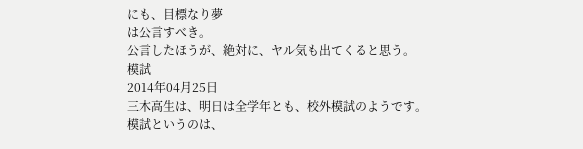にも、目標なり夢
は公言すべき。
公言したほうが、絶対に、ヤル気も出てくると思う。
模試
2014年04月25日
三木高生は、明日は全学年とも、校外模試のようです。
模試というのは、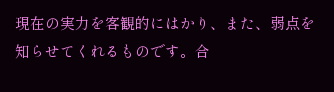現在の実力を客観的にはかり、また、弱点を知らせてくれるものです。合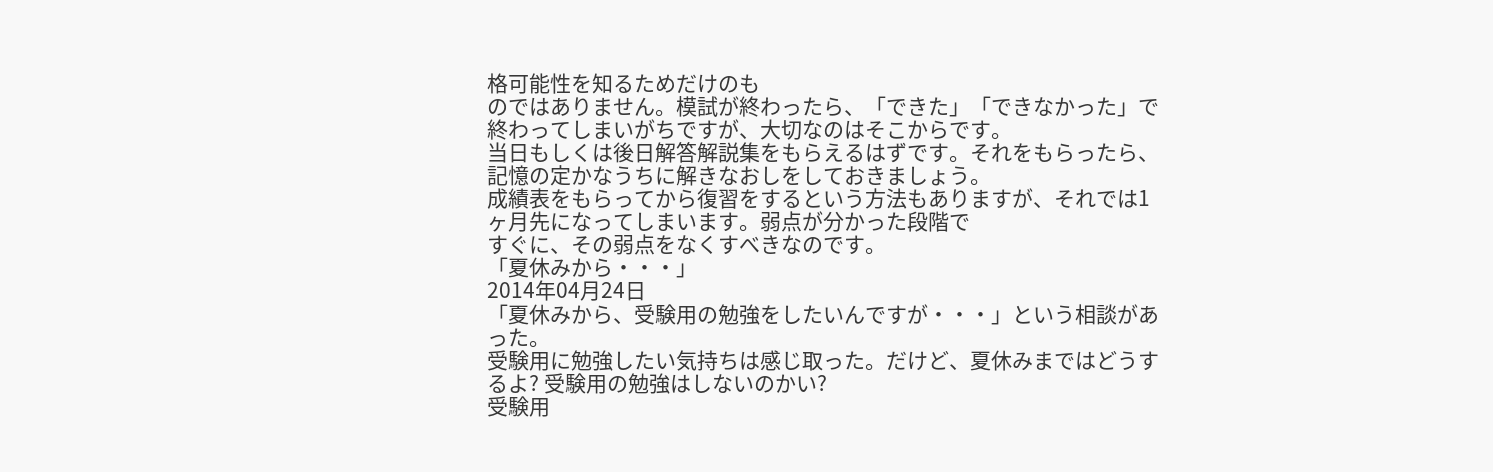格可能性を知るためだけのも
のではありません。模試が終わったら、「できた」「できなかった」で終わってしまいがちですが、大切なのはそこからです。
当日もしくは後日解答解説集をもらえるはずです。それをもらったら、記憶の定かなうちに解きなおしをしておきましょう。
成績表をもらってから復習をするという方法もありますが、それでは1ヶ月先になってしまいます。弱点が分かった段階で
すぐに、その弱点をなくすべきなのです。
「夏休みから・・・」
2014年04月24日
「夏休みから、受験用の勉強をしたいんですが・・・」という相談があった。
受験用に勉強したい気持ちは感じ取った。だけど、夏休みまではどうするよ? 受験用の勉強はしないのかい?
受験用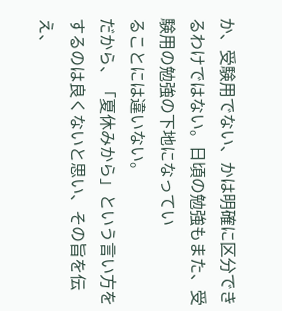か、受験用でない、かは明確に区分できるわけではない。日頃の勉強もまた、受験用の勉強の下地になってい
ることには違いない。
だから、「夏休みから」という言い方をするのは良くないと思い、その旨を伝え、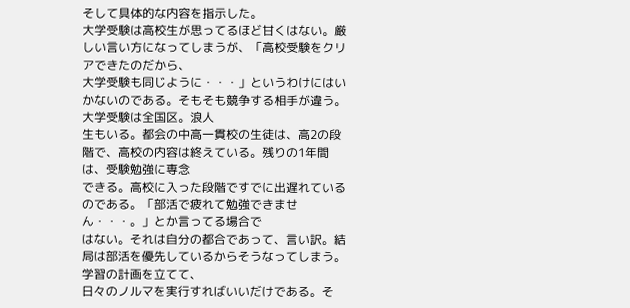そして具体的な内容を指示した。
大学受験は高校生が思ってるほど甘くはない。厳しい言い方になってしまうが、「高校受験をクリアできたのだから、
大学受験も同じように・・・」というわけにはいかないのである。そもそも競争する相手が違う。大学受験は全国区。浪人
生もいる。都会の中高一貫校の生徒は、高2の段階で、高校の内容は終えている。残りの1年間は、受験勉強に専念
できる。高校に入った段階ですでに出遅れているのである。「部活で疲れて勉強できません・・・。」とか言ってる場合で
はない。それは自分の都合であって、言い訳。結局は部活を優先しているからそうなってしまう。学習の計画を立てて、
日々のノルマを実行すればいいだけである。そ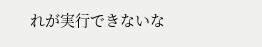れが実行できないな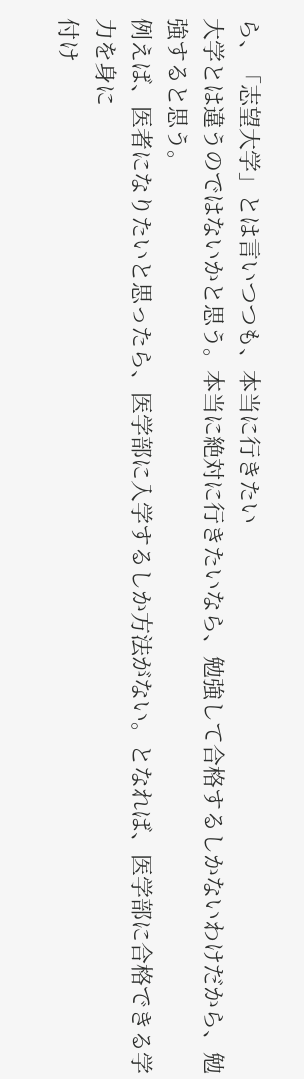ら、「志望大学」とは言いつつも、本当に行きたい
大学とは違うのではないかと思う。本当に絶対に行きたいなら、勉強して合格するしかないわけだから、勉強すると思う。
例えば、医者になりたいと思ったら、医学部に入学するしか方法がない。となれば、医学部に合格できる学力を身に
付け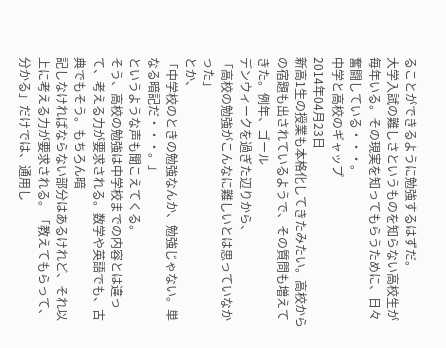ることができるように勉強するはずだ。
大学入試の難しさというものを知らない高校生が毎年いる。その現実を知ってもらうために、日々奮闘している・・・。
中学と高校のギャップ
2014年04月23日
新高1生の授業も本格化してきたみたい。高校からの宿題も出されているようで、その質問も増えてきた。例年、ゴール
デンウィークを過ぎた辺りから、
「高校の勉強がこんなに難しいとは思っていなかった」
とか、
「中学校のときの勉強なんか、勉強じゃない。単なる暗記だ・・・。」
というような声も聞こえてくる。
そう、高校の勉強は中学校までの内容とは違って、考える力が要求される。数学や英語でも、古典でもそう。もちろん暗
記しなければならない部分はあるけれど、それ以上に考える力が要求される。「教えてもらって、分かる」だけでは、通用し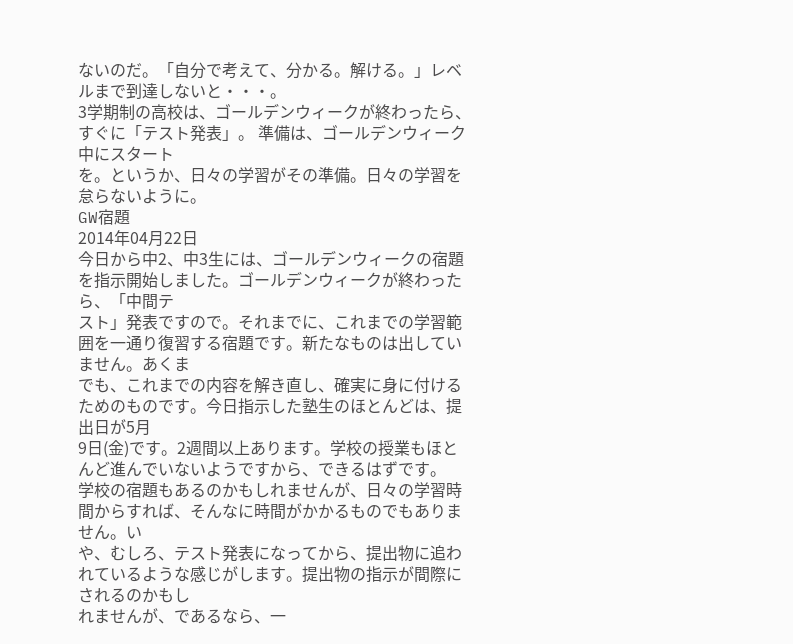ないのだ。「自分で考えて、分かる。解ける。」レベルまで到達しないと・・・。
3学期制の高校は、ゴールデンウィークが終わったら、すぐに「テスト発表」。 準備は、ゴールデンウィーク中にスタート
を。というか、日々の学習がその準備。日々の学習を怠らないように。
GW宿題
2014年04月22日
今日から中2、中3生には、ゴールデンウィークの宿題を指示開始しました。ゴールデンウィークが終わったら、「中間テ
スト」発表ですので。それまでに、これまでの学習範囲を一通り復習する宿題です。新たなものは出していません。あくま
でも、これまでの内容を解き直し、確実に身に付けるためのものです。今日指示した塾生のほとんどは、提出日が5月
9日(金)です。2週間以上あります。学校の授業もほとんど進んでいないようですから、できるはずです。
学校の宿題もあるのかもしれませんが、日々の学習時間からすれば、そんなに時間がかかるものでもありません。い
や、むしろ、テスト発表になってから、提出物に追われているような感じがします。提出物の指示が間際にされるのかもし
れませんが、であるなら、一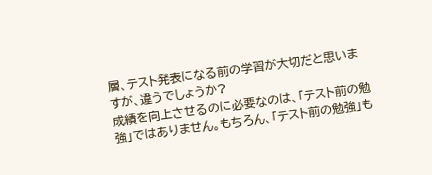層、テスト発表になる前の学習が大切だと思いますが、違うでしょうか?
成績を向上させるのに必要なのは、「テスト前の勉強」ではありません。もちろん、「テスト前の勉強」も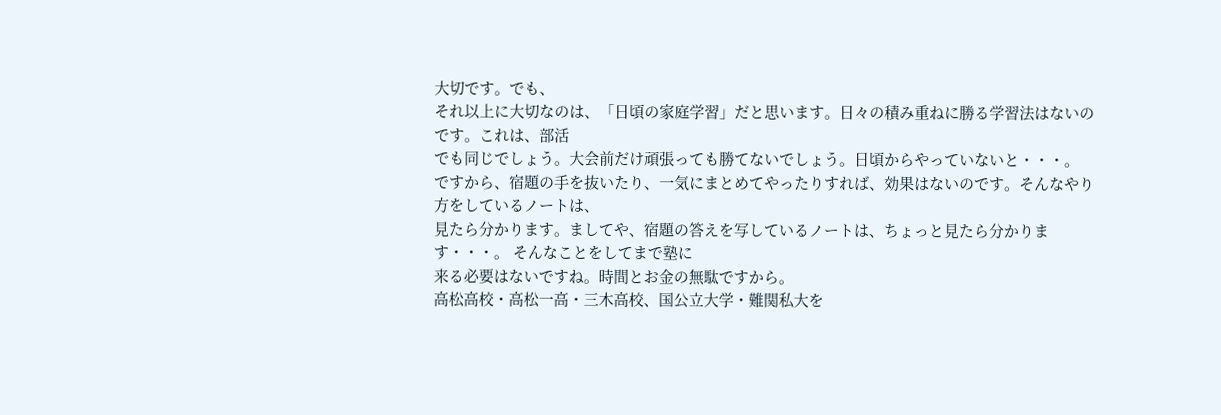大切です。でも、
それ以上に大切なのは、「日頃の家庭学習」だと思います。日々の積み重ねに勝る学習法はないのです。これは、部活
でも同じでしょう。大会前だけ頑張っても勝てないでしょう。日頃からやっていないと・・・。
ですから、宿題の手を抜いたり、一気にまとめてやったりすれば、効果はないのです。そんなやり方をしているノートは、
見たら分かります。ましてや、宿題の答えを写しているノートは、ちょっと見たら分かります・・・。 そんなことをしてまで塾に
来る必要はないですね。時間とお金の無駄ですから。
高松高校・高松一高・三木高校、国公立大学・難関私大を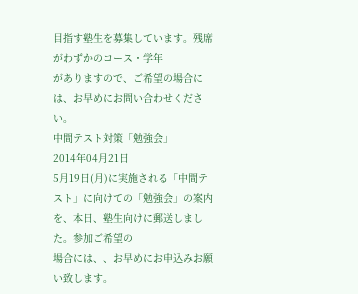目指す塾生を募集しています。残席がわずかのコース・学年
がありますので、ご希望の場合には、お早めにお問い合わせください。
中間テスト対策「勉強会」
2014年04月21日
5月19日(月)に実施される「中間テスト」に向けての「勉強会」の案内を、本日、塾生向けに郵送しました。参加ご希望の
場合には、、お早めにお申込みお願い致します。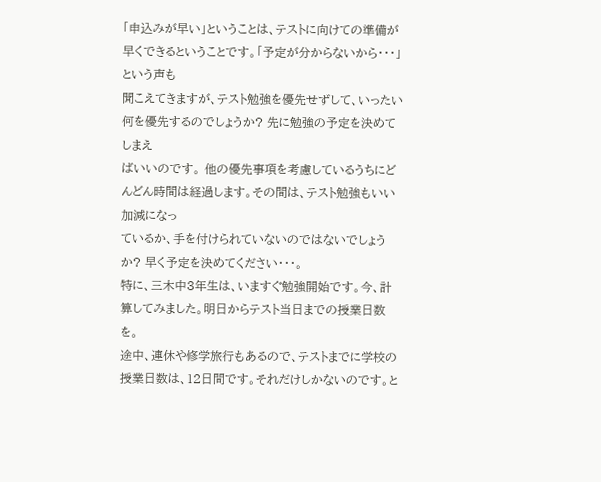「申込みが早い」ということは、テストに向けての準備が早くできるということです。「予定が分からないから・・・」という声も
聞こえてきますが、テスト勉強を優先せずして、いったい何を優先するのでしょうか? 先に勉強の予定を決めてしまえ
ばいいのです。 他の優先事項を考慮しているうちにどんどん時間は経過します。その間は、テスト勉強もいい加減になっ
ているか、手を付けられていないのではないでしょうか? 早く予定を決めてください・・・。
特に、三木中3年生は、いますぐ勉強開始です。今、計算してみました。明日からテスト当日までの授業日数を。
途中、連休や修学旅行もあるので、テストまでに学校の授業日数は、12日間です。それだけしかないのです。と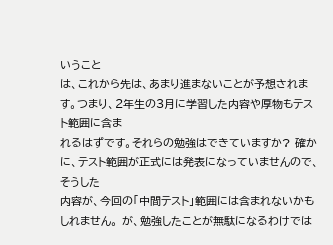いうこと
は、これから先は、あまり進まないことが予想されます。つまり、2年生の3月に学習した内容や厚物もテスト範囲に含ま
れるはずです。それらの勉強はできていますか? 確かに、テスト範囲が正式には発表になっていませんので、そうした
内容が、今回の「中間テスト」範囲には含まれないかもしれません。 が、勉強したことが無駄になるわけでは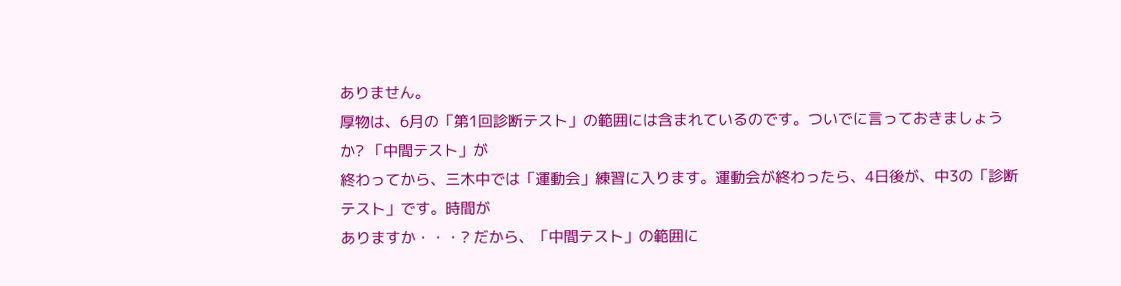ありません。
厚物は、6月の「第1回診断テスト」の範囲には含まれているのです。ついでに言っておきましょうか? 「中間テスト」が
終わってから、三木中では「運動会」練習に入ります。運動会が終わったら、4日後が、中3の「診断テスト」です。時間が
ありますか・・・? だから、「中間テスト」の範囲に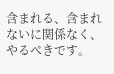含まれる、含まれないに関係なく、やるべきです。